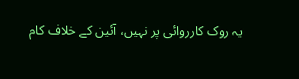یہ روک کارروائی پر نہیں، آئین کے خلاف کام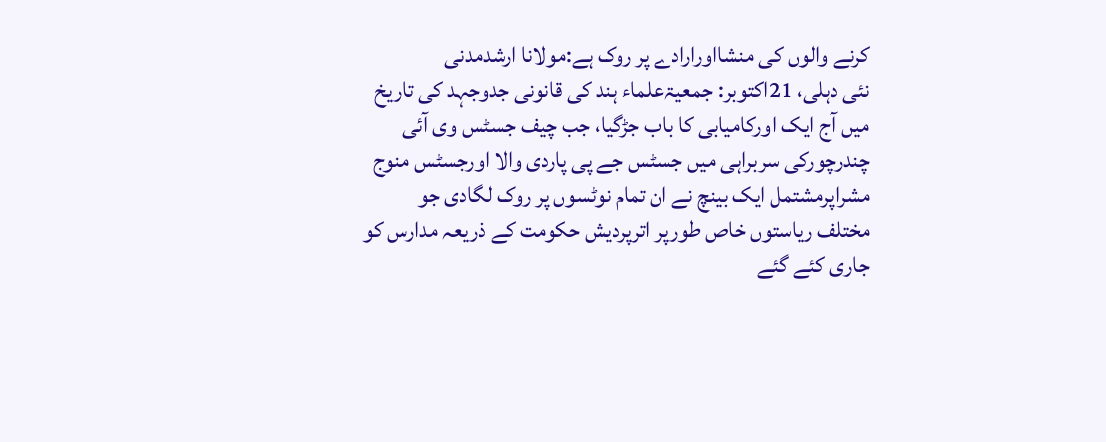کرنے والوں کی منشااورارادے پر روک ہے:مولانا ارشدمدنی
نئی دہلی، 21اکتوبر: جمعیۃعلماء ہند کی قانونی جدوجہد کی تاریخ میں آج ایک اورکامیابی کا باب جڑگیا، جب چیف جسٹس وی آئی چندرچورکی سربراہی میں جسٹس جے پی پاردی والا اورجسٹس منوج مشراپرمشتمل ایک بینچ نے ان تمام نوٹسوں پر روک لگادی جو مختلف ریاستوں خاص طورپر اترپردیش حکومت کے ذریعہ مدارس کو جاری کئے گئے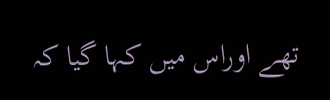تھے اوراس میں کہا گیا کہ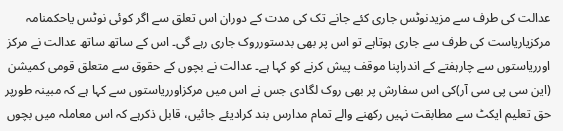عدالت کی طرف سے مزیدنوٹس جاری کئے جانے تک کی مدت کے دوران اس تعلق سے اگر کوئی نوٹس یاحکمنامہ مرکزیاریاست کی طرف سے جاری ہوتاہے تو اس پر بھی بدستورروک جاری رہے گی۔ اس کے ساتھ ساتھ عدالت نے مرکز اورریاستوں سے چارہفتے کے اندراپنا موقف پیش کرنے کو کہا ہے۔ عدالت نے بچوں کے حقوق سے متعلق قومی کمیشن (این سی پی سی آر)کی اس سفارش پر بھی روک لگادی جس نے اس میں مرکزاورریاستوں سے کہا ہے کہ مبینہ طورپر حق تعلیم ایکٹ سے مطابقت نہیں رکھنے والے تمام مدارس بند کرادیئے جائیں، قابل ذکرہے کہ اس معاملہ میں بچوں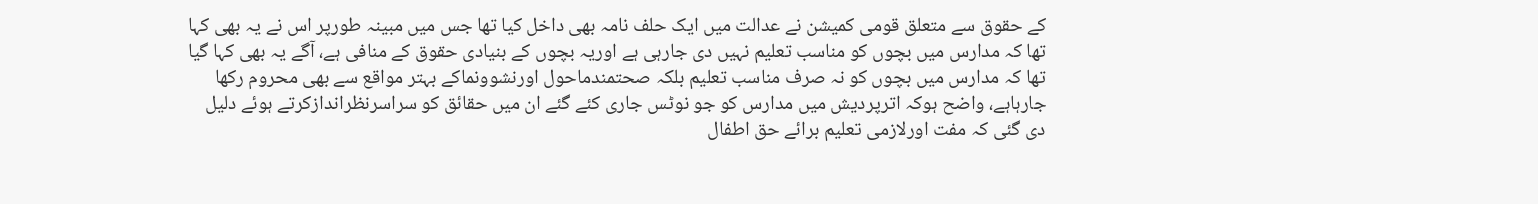کے حقوق سے متعلق قومی کمیشن نے عدالت میں ایک حلف نامہ بھی داخل کیا تھا جس میں مبینہ طورپر اس نے یہ بھی کہا تھا کہ مدارس میں بچوں کو مناسب تعلیم نہیں دی جارہی ہے اوریہ بچوں کے بنیادی حقوق کے منافی ہے، آگے یہ بھی کہا گیا تھا کہ مدارس میں بچوں کو نہ صرف مناسب تعلیم بلکہ صحتمندماحول اورنشوونماکے بہتر مواقع سے بھی محروم رکھا جارہاہے، واضح ہوکہ اترپردیش میں مدارس کو جو نوٹس جاری کئے گئے ان میں حقائق کو سراسرنظراندازکرتے ہوئے دلیل دی گئی کہ مفت اورلازمی تعلیم برائے حق اطفال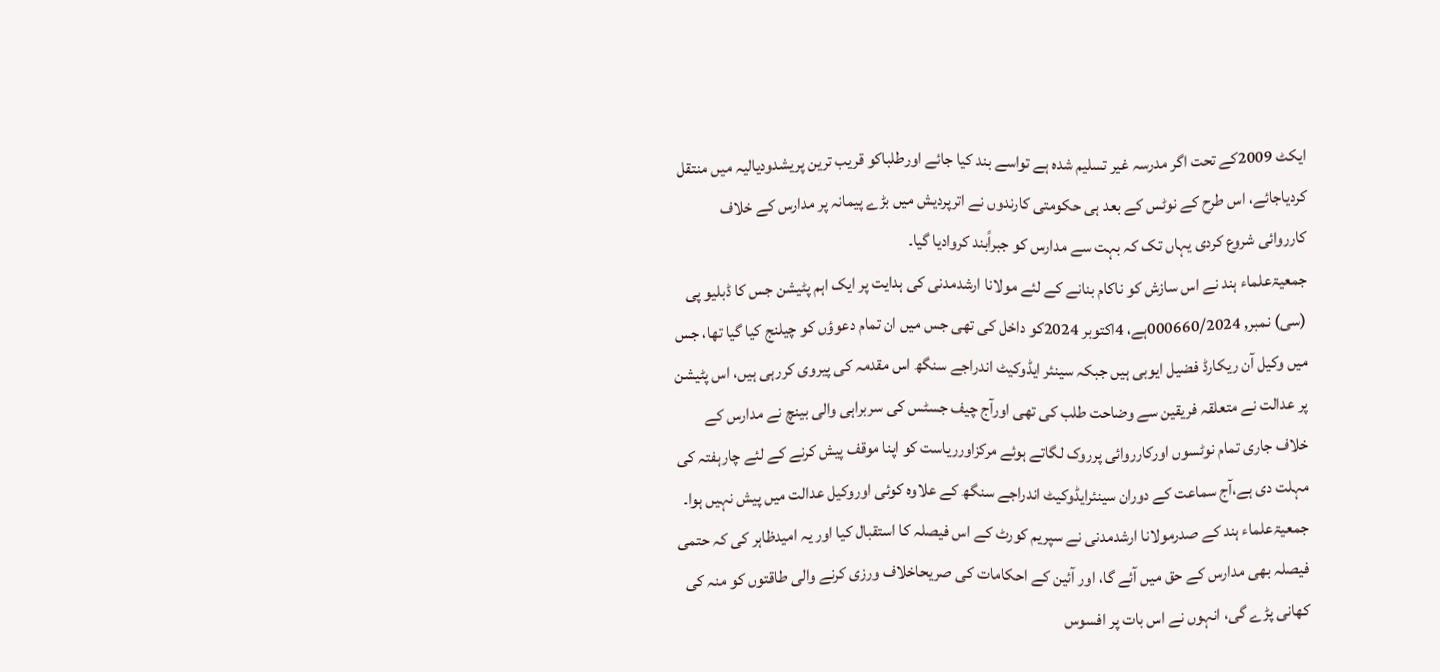ایکٹ 2009کے تحت اگر مدرسہ غیر تسلیم شدہ ہے تواسے بند کیا جائے اورطلباکو قریب ترین پریشدودیالیہ میں منتقل کردیاجائے، اس طرح کے نوٹس کے بعد ہی حکومتی کارندوں نے اترپردیش میں بڑے پیمانہ پر مدارس کے خلاف کارروائی شروع کردی یہاں تک کہ بہت سے مدارس کو جبراًبند کروادیا گیا۔
جمعیۃعلماء ہند نے اس سازش کو ناکام بنانے کے لئے مولانا ارشدمدنی کی ہدایت پر ایک اہم پٹیشن جس کا ڈبلیو پی (سی) نمبر, 000660/2024ہے، 4اکتوبر 2024کو داخل کی تھی جس میں ان تمام دعوؤں کو چیلنج کیا گیا تھا، جس میں وکیل آن ریکارڈ فضیل ایوبی ہیں جبکہ سینئر ایڈوکیٹ اندراجے سنگھ اس مقدمہ کی پیروی کررہی ہیں، اس پٹیشن پر عدالت نے متعلقہ فریقین سے وضاحت طلب کی تھی اورآج چیف جسٹس کی سربراہی والی بینچ نے مدارس کے خلاف جاری تمام نوٹسوں اورکارروائی پرروک لگاتے ہوئے مرکزاورریاست کو اپنا موقف پیش کرنے کے لئے چارہفتہ کی مہلت دی ہے،آج سماعت کے دوران سینئرایڈوکیٹ اندراجے سنگھ کے علاوہ کوئی اوروکیل عدالت میں پیش نہیں ہوا۔
جمعیۃعلماء ہند کے صدرمولانا ارشدمدنی نے سپریم کورٹ کے اس فیصلہ کا استقبال کیا اور یہ امیدظاہر کی کہ حتمی فیصلہ بھی مدارس کے حق میں آئے گا، اور آئین کے احکامات کی صریحاخلاف ورزی کرنے والی طاقتوں کو منہ کی کھانی پڑے گی، انہوں نے اس بات پر افسوس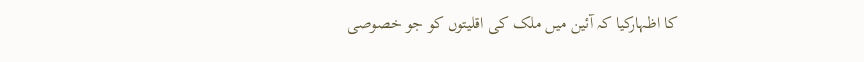کا اظہارکیا کہ آئین میں ملک کی اقلیتوں کو جو خصوصی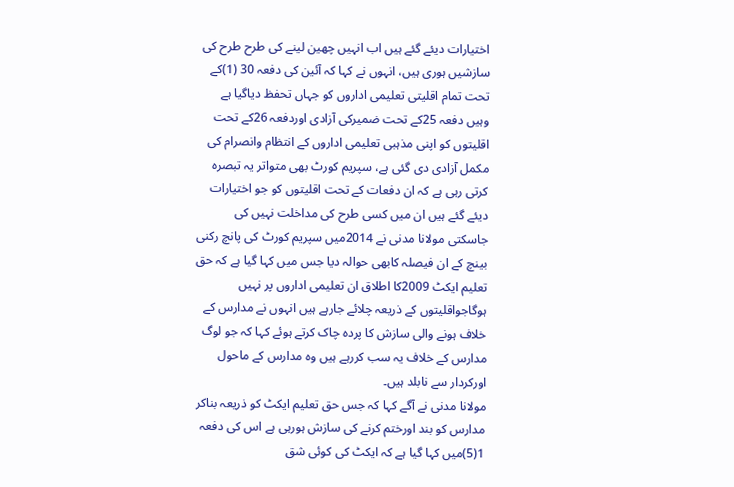اختیارات دیئے گئے ہیں اب انہیں چھین لینے کی طرح طرح کی سازشیں ہوری ہیں، انہوں نے کہا کہ آئین کی دفعہ 30 (1)کے تحت تمام اقلیتی تعلیمی اداروں کو جہاں تحفظ دیاگیا ہے وہیں دفعہ 25کے تحت ضمیرکی آزادی اوردفعہ 26کے تحت اقلیتوں کو اپنی مذہبی تعلیمی اداروں کے انتظام وانصرام کی مکمل آزادی دی گئی ہے، سپریم کورٹ بھی متواتر یہ تبصرہ کرتی رہی ہے کہ ان دفعات کے تحت اقلیتوں کو جو اختیارات دیئے گئے ہیں ان میں کسی طرح کی مداخلت نہیں کی جاسکتی مولانا مدنی نے 2014میں سپریم کورٹ کی پانچ رکنی بینچ کے ان فیصلہ کابھی حوالہ دیا جس میں کہا گیا ہے کہ حق تعلیم ایکٹ 2009کا اطلاق ان تعلیمی اداروں پر نہیں ہوگاجواقلیتوں کے ذریعہ چلائے جارہے ہیں انہوں نے مدارس کے خلاف ہونے والی سازش کا پردہ چاک کرتے ہوئے کہا کہ جو لوگ مدارس کے خلاف یہ سب کررہے ہیں وہ مدارس کے ماحول اورکردار سے نابلد ہیں۔
مولانا مدنی نے آگے کہا کہ جس حق تعلیم ایکٹ کو ذریعہ بناکر مدارس کو بند اورختم کرنے کی سازش ہورہی ہے اس کی دفعہ 1(5)میں کہا گیا ہے کہ ایکٹ کی کوئی شق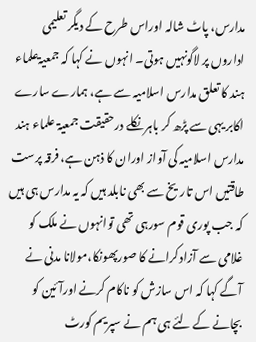مدارس، پاٹ شالہ اوراس طرح کے دیگر تعلیمی اداروں پر لاگونہیں ہوتی۔ انہوں نے کہا کہ جمعیۃعلماء ہند کا تعلق مدارس اسلامیہ سے ہے، ہمارے سارے اکابر یہی سے پڑھ کر باہر نکلے درحقیقت جمعیۃ علماء ہند مدارس اسلامیہ کی آواز اوران کا ذہن ہے، فرقہ پرست طاقتیں اس تاریخ سے بھی نابلد ہیں کہ یہ مدارس ہی ہیں کہ جب پوری قوم سورہی تھی توانہوں نے ملک کو غلامی سے آزادکرانے کا صورپھونکا،مولانا مدنی نے آگے کہا کہ اس سازش کو ناکام کرنے اورآئین کو بچانے کے لئے ہی ہم نے سپریم کورٹ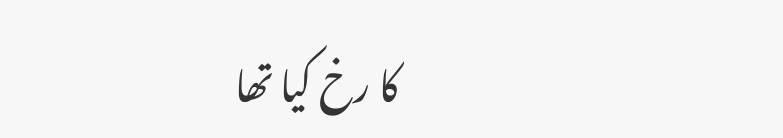کا رخ کیا تھا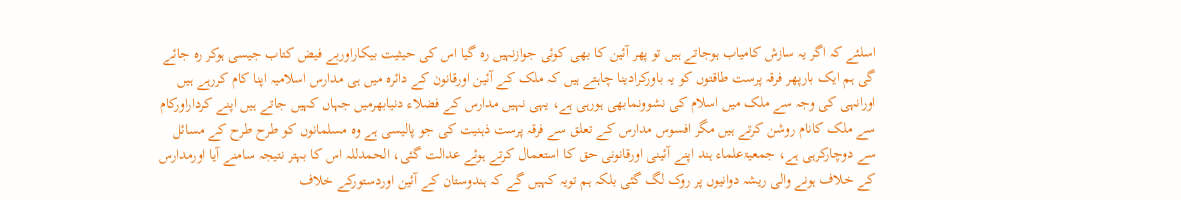اسلئے کہ اگر یہ سازش کامیاب ہوجاتے ہیں تو پھر آئین کا بھی کوئی جوازنہیں رہ گیا اس کی حیثیت بیکاراوربے فیض کتاب جیسی ہوکر رہ جائے گی ہم ایک بارپھر فرقہ پرست طاقتوں کو یہ باورکرادینا چاہتے ہیں کہ ملک کے آئین اورقانون کے دائرہ میں ہی مدارس اسلامیہ اپنا کام کررہے ہیں اورانہی کی وجہ سے ملک میں اسلام کی نشوونمابھی ہورہی ہے، یہی نہیں مدارس کے فضلاء دنیابھرمیں جہاں کہیں جاتے ہیں اپنے کرداراورکام سے ملک کانام روشن کرتے ہیں مگر افسوس مدارس کے تعلق سے فرقہ پرست ذہنیت کی جو پالیسی ہے وہ مسلمانوں کو طرح طرح کے مسائل سے دوچارکرہی ہے، جمعیۃعلماء ہند اپنے آئینی اورقانونی حق کا استعمال کرتے ہوئے عدالت گئی، الحمدللہ اس کا بہتر نتیجہ سامنے آیا اورمدارس کے خلاف ہونے والی ریشہ دوانیوں پر روک لگ گئی بلکہ ہم تویہ کہیں گے کہ ہندوستان کے آئین اوردستورکے خلاف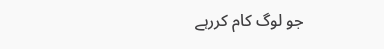جو لوگ کام کررہے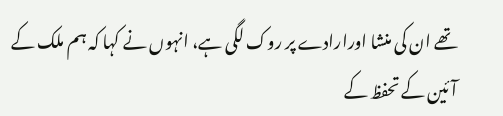تھے ان کی منشا اورارادے پر روک لگی ہے، انہوں نے کہا کہ ہم ملک کے آئین کے تحفظ کے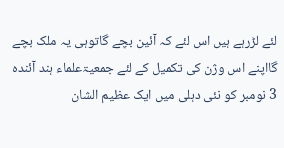لئے لڑرہے ہیں اس لئے کہ آئین بچے گاتوہی یہ ملک بچے گااپنے اس وژن کی تکمیل کے لئے جمعیۃعلماء ہند آئندہ 3 نومبر کو نئی دہلی میں ایک عظیم الشان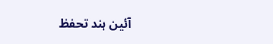آئین ہند تحفظ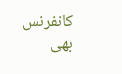کانفرنس بھی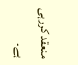منعقد کررہی ہے۔